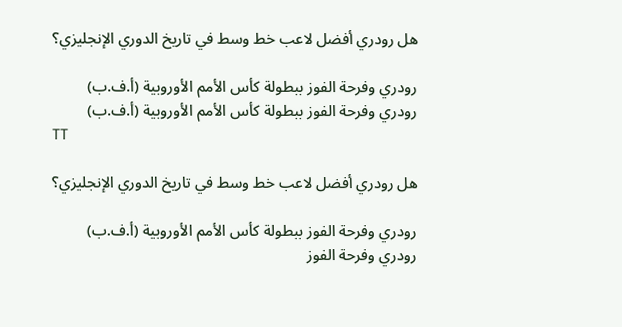هل رودري أفضل لاعب خط وسط في تاريخ الدوري الإنجليزي؟

رودري وفرحة الفوز ببطولة كأس الأمم الأوروبية (أ.ف.ب)
رودري وفرحة الفوز ببطولة كأس الأمم الأوروبية (أ.ف.ب)
TT

هل رودري أفضل لاعب خط وسط في تاريخ الدوري الإنجليزي؟

رودري وفرحة الفوز ببطولة كأس الأمم الأوروبية (أ.ف.ب)
رودري وفرحة الفوز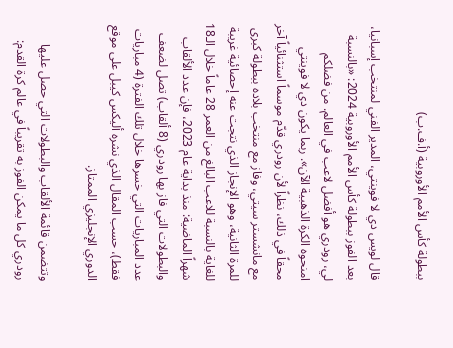ببطولة كأس الأمم الأوروبية (أ.ف.ب)

قال لويس دي لا فوينتي، المدير الفني لمنتخب إسبانيا، بعد الفوز ببطولة كأس الأمم الأوروبية 2024: «بالنسبة لي، رودري هو أفضل لاعب في العالم. من فضلكم امنحوه الكرة الذهبية الآن». ربما يكون دي لا فوينتي محقاً في ذلك، نظراً لأن رودري قدّم موسماً استثنائياً آخر مع مانشستر سيتي، وفاز مع منتخب بلاده ببطولة كبرى للمرة الثانية، وهو الإنجاز الذي نتجت عنه إحصائية غريبة للغاية بالنسبة للاعب البالغ من العمر 28 عاماً خلال الـ18 شهراً الماضية: منذ بداية عام 2023، فإن عدد الألقاب والبطولات التي فاز بها رودري (8 ألقاب) تصل لضعف عدد المباريات التي خسرها خلال تلك الفترة (4 مباريات فقط)، حسب المقال الذي نشره أليكس كيبل على موقع الدوري الإنجليزي الممتاز.

وتتضمن قائمة الألقاب والبطولات التي حصل عليها رودري كل ما يمكن الفوز به تقريباً في عالم كرة القدم: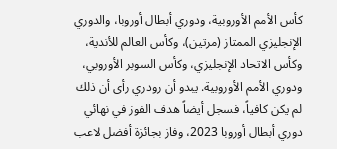كأس الأمم الأوروبية، ودوري أبطال أوروبا، والدوري الإنجليزي الممتاز (مرتين)، وكأس العالم للأندية، وكأس الاتحاد الإنجليزي، وكأس السوبر الأوروبي، ودوري الأمم الأوروبية. يبدو أن رودري رأى أن ذلك لم يكن كافياً، فسجل أيضاً هدف الفوز في نهائي دوري أبطال أوروبا 2023، وفاز بجائزة أفضل لاعب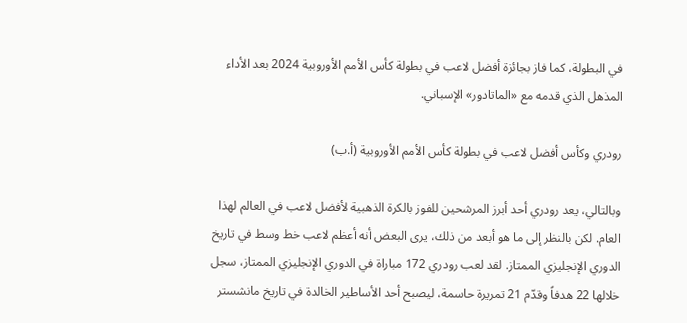في البطولة، كما فاز بجائزة أفضل لاعب في بطولة كأس الأمم الأوروبية 2024 بعد الأداء المذهل الذي قدمه مع «الماتادور» الإسباني.

رودري وكأس أفضل لاعب في بطولة كأس الأمم الأوروبية (أ.ب)

وبالتالي، يعد رودري أحد أبرز المرشحين للفوز بالكرة الذهبية لأفضل لاعب في العالم لهذا العام. لكن بالنظر إلى ما هو أبعد من ذلك، يرى البعض أنه أعظم لاعب خط وسط في تاريخ الدوري الإنجليزي الممتاز. لقد لعب رودري 172 مباراة في الدوري الإنجليزي الممتاز، سجل خلالها 22 هدفاً وقدّم 21 تمريرة حاسمة، ليصبح أحد الأساطير الخالدة في تاريخ مانشستر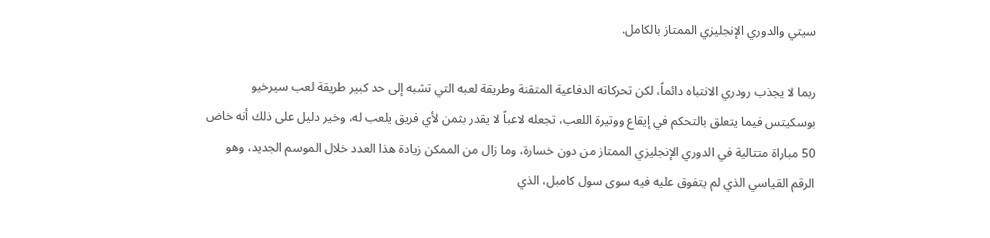سيتي والدوري الإنجليزي الممتاز بالكامل.

ربما لا يجذب رودري الانتباه دائماً، لكن تحركاته الدفاعية المتقنة وطريقة لعبه التي تشبه إلى حد كبير طريقة لعب سيرخيو بوسكيتس فيما يتعلق بالتحكم في إيقاع ووتيرة اللعب، تجعله لاعباً لا يقدر بثمن لأي فريق يلعب له، وخير دليل على ذلك أنه خاض 50 مباراة متتالية في الدوري الإنجليزي الممتاز من دون خسارة، وما زال من الممكن زيادة هذا العدد خلال الموسم الجديد، وهو الرقم القياسي الذي لم يتفوق عليه فيه سوى سول كامبل، الذي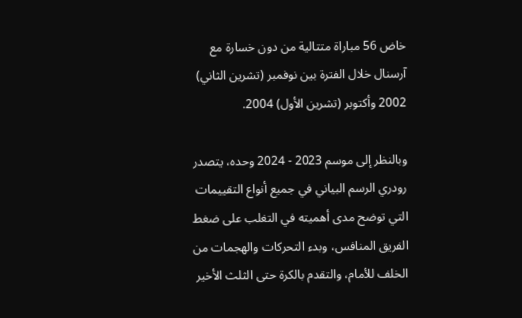خاض 56 مباراة متتالية من دون خسارة مع آرسنال خلال الفترة بين نوفمبر (تشرين الثاني) 2002 وأكتوبر (تشرين الأول) 2004.

وبالنظر إلى موسم 2023 - 2024 وحده، يتصدر رودري الرسم البياني في جميع أنواع التقييمات التي توضح مدى أهميته في التغلب على ضغط الفريق المنافس، وبدء التحركات والهجمات من الخلف للأمام، والتقدم بالكرة حتى الثلث الأخير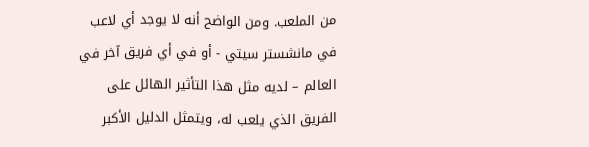من الملعب. ومن الواضح أنه لا يوجد أي لاعب في مانشستر سيتي - أو في أي فريق آخر في العالم – لديه مثل هذا التأثير الهائل على الفريق الذي يلعب له، ويتمثل الدليل الأكبر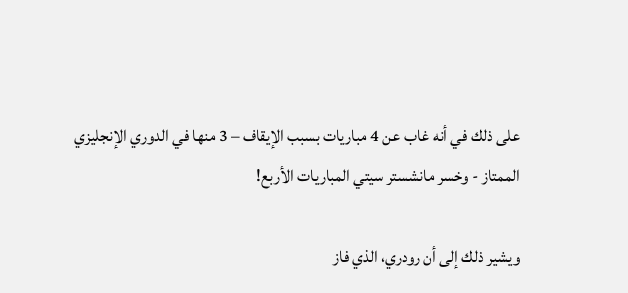على ذلك في أنه غاب عن 4 مباريات بسبب الإيقاف – 3 منها في الدوري الإنجليزي الممتاز - وخسر مانشستر سيتي المباريات الأربع!

ويشير ذلك إلى أن رودري، الذي فاز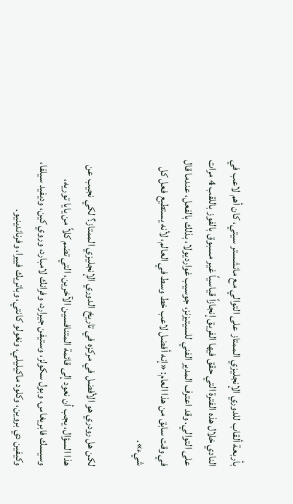بأربعة ألقاب للدوري الإنجليزي الممتاز على التوالي مع مانشستر سيتي، كان أهم لاعب في النادي خلال هذه الفترة التي حقق فيها الفريق إنجازاً قياسياً غير مسبوق بالفوز باللقب 4 مرات على التوالي. وقد اعترف المدير الفني للسيتيزنز، جوسيب غوارديولا، بذلك بالفعل، عندما قال في وقت سابق من هذا العام: «إنه أفضل لاعب خط وسط في العالم، لأنه يستطيع فعل كل شيء».

لكن هل رودري هو الأفضل في مركزه في تاريخ الدوري الإنجليزي الممتاز؟ لكي نجيب عن هذا السؤال، يجب أن نعود إلى قائمة المتنافسين الآخرين، التي تضم كلاً من يايا توريه، وسيسك فابريغاس، وبول سكولز، وستيفن جيرارد، وفرانك لامبارد، وروي كين، وديفيد سيلفا، وكيفين دي بروين، وكلود ماكيليلي، ونغولو كانتي، وباتريك فييرا، وفرناندينيو.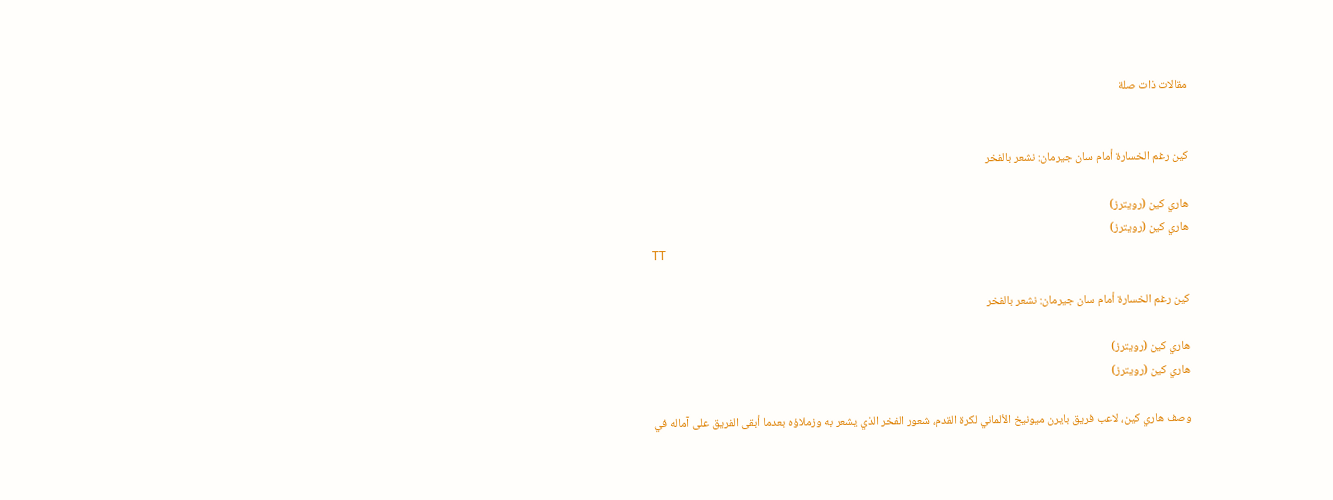مقالات ذات صلة


كين رغم الخسارة أمام سان جيرمان: نشعر بالفخر

هاري كين (رويترز)
هاري كين (رويترز)
TT

كين رغم الخسارة أمام سان جيرمان: نشعر بالفخر

هاري كين (رويترز)
هاري كين (رويترز)

وصف هاري كين، لاعب فريق بايرن ميونيخ الألماني لكرة القدم، شعور الفخر الذي يشعر به وزملاؤه بعدما أبقى الفريق على آماله في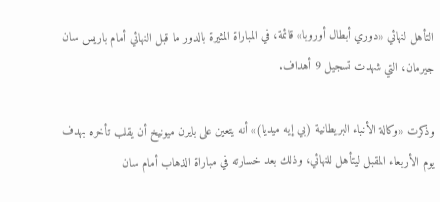التأهل لنهائي «دوري أبطال أوروبا» قائمة، في المباراة المثيرة بالدور ما قبل النهائي أمام باريس سان جيرمان، التي شهدت تسجيل 9 أهداف.

وذكرت «وكالة الأنباء البريطانية (بي إيه ميديا)» أنه يتعين على بايرن ميونيخ أن يقلب تأخره بهدف يوم الأربعاء المقبل ليتأهل للنهائي، وذلك بعد خسارته في مباراة الذهاب أمام سان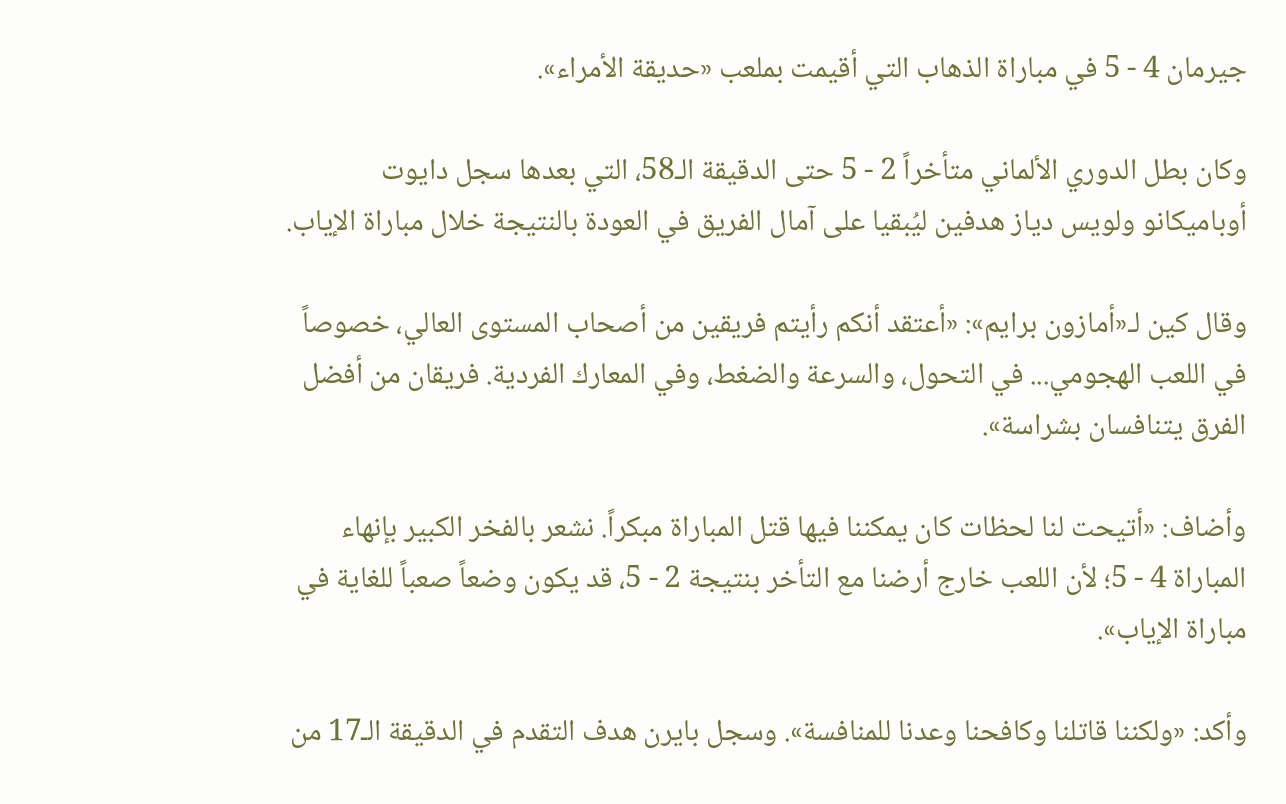جيرمان 4 - 5 في مباراة الذهاب التي أقيمت بملعب «حديقة الأمراء».

وكان بطل الدوري الألماني متأخراً 2 - 5 حتى الدقيقة الـ58، التي بعدها سجل دايوت أوباميكانو ولويس دياز هدفين ليُبقيا على آمال الفريق في العودة بالنتيجة خلال مباراة الإياب.

وقال كين لـ«أمازون برايم»: «أعتقد أنكم رأيتم فريقين من أصحاب المستوى العالي، خصوصاً في اللعب الهجومي... في التحول، والسرعة والضغط، وفي المعارك الفردية. فريقان من أفضل الفرق يتنافسان بشراسة».

وأضاف: «أتيحت لنا لحظات كان يمكننا فيها قتل المباراة مبكراً. نشعر بالفخر الكبير بإنهاء المباراة 4 - 5؛ لأن اللعب خارج أرضنا مع التأخر بنتيجة 2 - 5، قد يكون وضعاً صعباً للغاية في مباراة الإياب».

وأكد: «ولكننا قاتلنا وكافحنا وعدنا للمنافسة». وسجل بايرن هدف التقدم في الدقيقة الـ17 من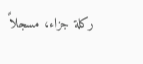ركلة جزاء، مسجلاً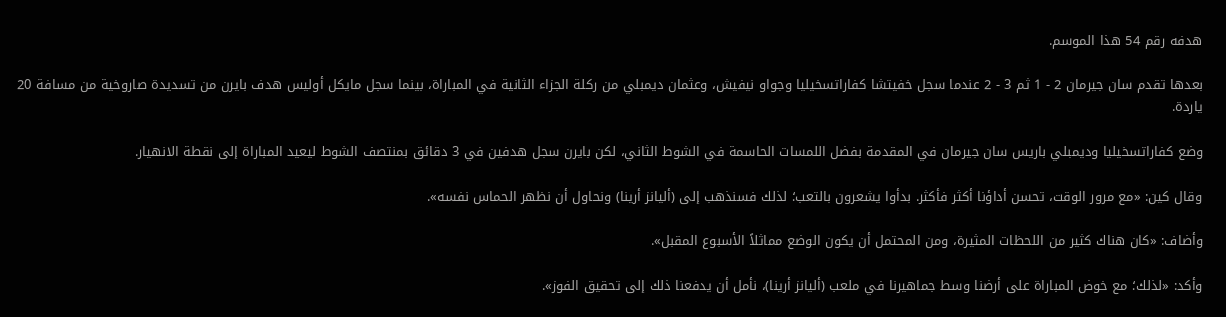هدفه رقم 54 هذا الموسم.

بعدها تقدم سان جيرمان 2 - 1 ثم 3 - 2 عندما سجل خفيتشا كفاراتسخيليا وجواو نيفيش، وعثمان ديمبلي من ركلة الجزاء الثانية في المباراة، بينما سجل مايكل أوليس هدف بايرن من تسديدة صاروخية من مسافة 20 ياردة.

وضع كفاراتسخيليا وديمبلي باريس سان جيرمان في المقدمة بفضل اللمسات الحاسمة في الشوط الثاني، لكن بايرن سجل هدفين في 3 دقائق بمنتصف الشوط ليعيد المباراة إلى نقطة الانهيار.

وقال كين: «مع مرور الوقت، تحسن أداؤنا أكثر فأكثر. بدأوا يشعرون بالتعب؛ لذلك فسنذهب إلى (أليانز أرينا) ونحاول أن نظهر الحماس نفسه».

وأضاف: «كان هناك كثير من اللحظات المثيرة، ومن المحتمل أن يكون الوضع مماثلاً الأسبوع المقبل».

وأكد: «لذلك؛ مع خوض المباراة على أرضنا وسط جماهيرنا في ملعب (أليانز أرينا)، نأمل أن يدفعنا ذلك إلى تحقيق الفوز».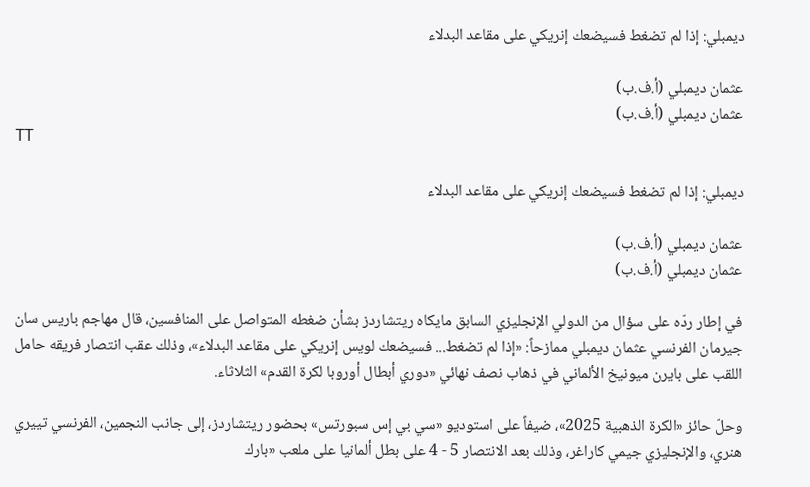ديمبلي: إذا لم تضغط فسيضعك إنريكي على مقاعد البدلاء

عثمان ديمبلي (أ.ف.ب)
عثمان ديمبلي (أ.ف.ب)
TT

ديمبلي: إذا لم تضغط فسيضعك إنريكي على مقاعد البدلاء

عثمان ديمبلي (أ.ف.ب)
عثمان ديمبلي (أ.ف.ب)

في إطار ردّه على سؤال من الدولي الإنجليزي السابق مايكاه ريتشاردز بشأن ضغطه المتواصل على المنافسين، قال مهاجم باريس سان جيرمان الفرنسي عثمان ديمبلي ممازحاً: «إذا لم تضغط... فسيضعك لويس إنريكي على مقاعد البدلاء»، وذلك عقب انتصار فريقه حامل اللقب على بايرن ميونيخ الألماني في ذهاب نصف نهائي «دوري أبطال أوروبا لكرة القدم» الثلاثاء.

وحلّ حائز «الكرة الذهبية 2025»، ضيفاً على استوديو «سي بي إس سبورتس» بحضور ريتشاردز، إلى جانب النجمين، الفرنسي تييري هنري، والإنجليزي جيمي كاراغر، وذلك بعد الانتصار 5 - 4 على بطل ألمانيا على ملعب «بارك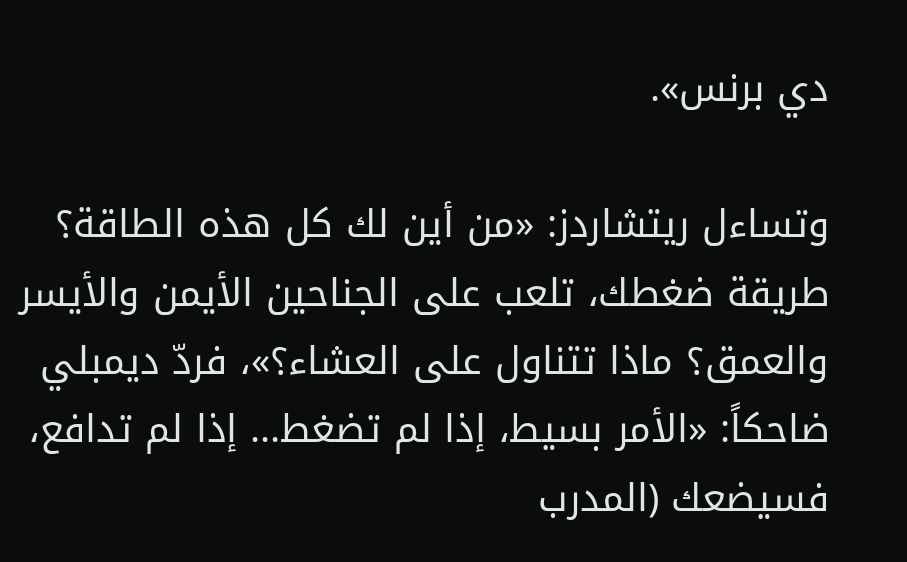دي برنس».

وتساءل ريتشاردز: «من أين لك كل هذه الطاقة؟ طريقة ضغطك، تلعب على الجناحين الأيمن والأيسر والعمق؟ ماذا تتناول على العشاء؟»، فردّ ديمبلي ضاحكاً: «الأمر بسيط، إذا لم تضغط... إذا لم تدافع، فسيضعك (المدرب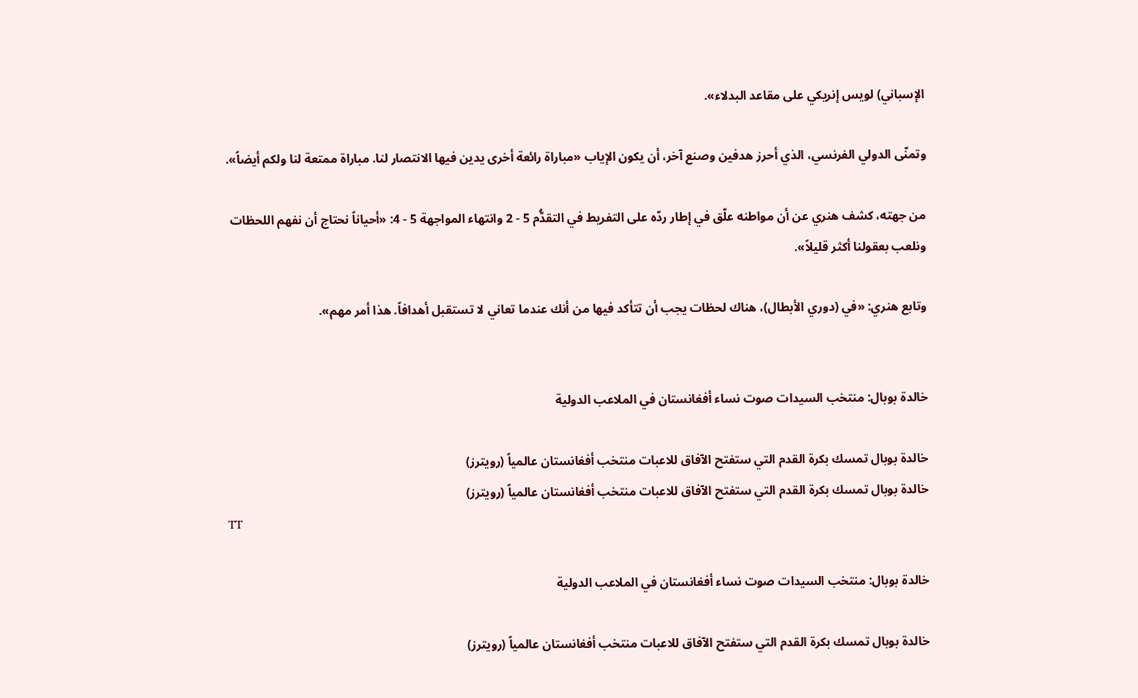الإسباني) لويس إنريكي على مقاعد البدلاء».

وتمنّى الدولي الفرنسي، الذي أحرز هدفين وصنع آخر، أن يكون الإياب «مباراة رائعة أخرى يدين فيها الانتصار لنا. مباراة ممتعة لنا ولكم أيضاً».

من جهته، كشف هنري عن أن مواطنه علّق في إطار ردّه على التفريط في التقدُّم 5 - 2 وانتهاء المواجهة 5 - 4: «أحياناً نحتاج أن نفهم اللحظات ونلعب بعقولنا أكثر قليلاً».

وتابع هنري: «في (دوري الأبطال)، هناك لحظات يجب أن تتأكد فيها من أنك عندما تعاني لا تستقبل أهدافاً. هذا أمر مهم».


خالدة بوبال: منتخب السيدات صوت نساء أفغانستان في الملاعب الدولية

خالدة بوبال تمسك بكرة القدم التي ستفتح الآفاق للاعبات منتخب أفغانستان عالمياً (رويترز)
خالدة بوبال تمسك بكرة القدم التي ستفتح الآفاق للاعبات منتخب أفغانستان عالمياً (رويترز)
TT

خالدة بوبال: منتخب السيدات صوت نساء أفغانستان في الملاعب الدولية

خالدة بوبال تمسك بكرة القدم التي ستفتح الآفاق للاعبات منتخب أفغانستان عالمياً (رويترز)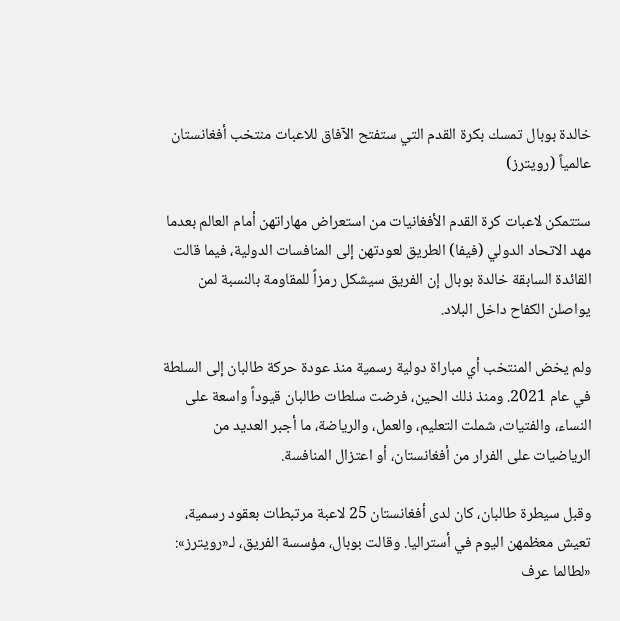خالدة بوبال تمسك بكرة القدم التي ستفتح الآفاق للاعبات منتخب أفغانستان عالمياً (رويترز)

ستتمكن لاعبات كرة القدم الأفغانيات من استعراض مهاراتهن أمام العالم بعدما مهد الاتحاد الدولي (فيفا) الطريق لعودتهن إلى المنافسات الدولية، فيما قالت القائدة السابقة خالدة بوبال إن الفريق سيشكل رمزاً للمقاومة بالنسبة لمن يواصلن الكفاح داخل البلاد.

ولم يخض المنتخب أي مباراة دولية رسمية منذ عودة حركة طالبان إلى السلطة في عام 2021. ومنذ ذلك الحين، فرضت سلطات طالبان قيوداً واسعة على النساء، والفتيات، شملت التعليم، والعمل، والرياضة، ما أجبر العديد من الرياضيات على الفرار من أفغانستان، أو اعتزال المنافسة.

وقبل سيطرة طالبان، كان لدى أفغانستان 25 لاعبة مرتبطات بعقود رسمية، تعيش معظمهن اليوم في أستراليا. وقالت بوبال، مؤسسة الفريق، لـ«رويترز»: «لطالما عرف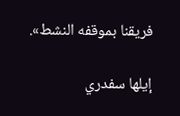فريقنا بموقفه النشط».

إيلها سفدري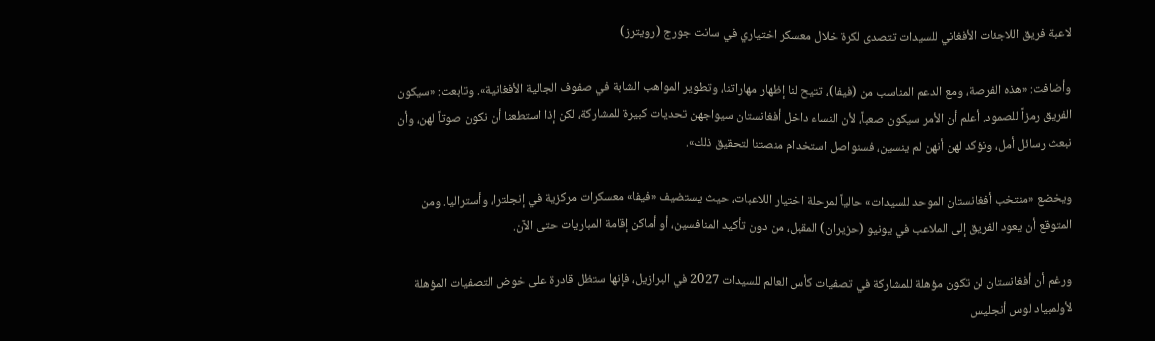لاعبة فريق اللاجئات الأفغاني للسيدات تتصدى لكرة خلال معسكر اختياري في سانت جورج (رويترز)

وأضافت: «هذه الفرصة، ومع الدعم المناسب من (فيفا)، تتيح لنا إظهار مهاراتنا، وتطوير المواهب الشابة في صفوف الجالية الأفغانية». وتابعت: «سيكون الفريق رمزاً للصمود. أعلم أن الأمر سيكون صعباً، لأن النساء داخل أفغانستان سيواجهن تحديات كبيرة للمشاركة، لكن إذا استطعنا أن نكون صوتاً لهن، وأن نبعث رسائل أمل، ونؤكد لهن أنهن لم ينسين، فسنواصل استخدام منصتنا لتحقيق ذلك».

ويخضع «منتخب أفغانستان الموحد للسيدات» حالياً لمرحلة اختيار اللاعبات، حيث يستضيف «فيفا» معسكرات مركزية في إنجلترا، وأستراليا. ومن المتوقع أن يعود الفريق إلى الملاعب في يونيو (حزيران) المقبل، من دون تأكيد المنافسين، أو أماكن إقامة المباريات حتى الآن.

ورغم أن أفغانستان لن تكون مؤهلة للمشاركة في تصفيات كأس العالم للسيدات 2027 في البرازيل، فإنها ستظل قادرة على خوض التصفيات المؤهلة لأولمبياد لوس أنجليس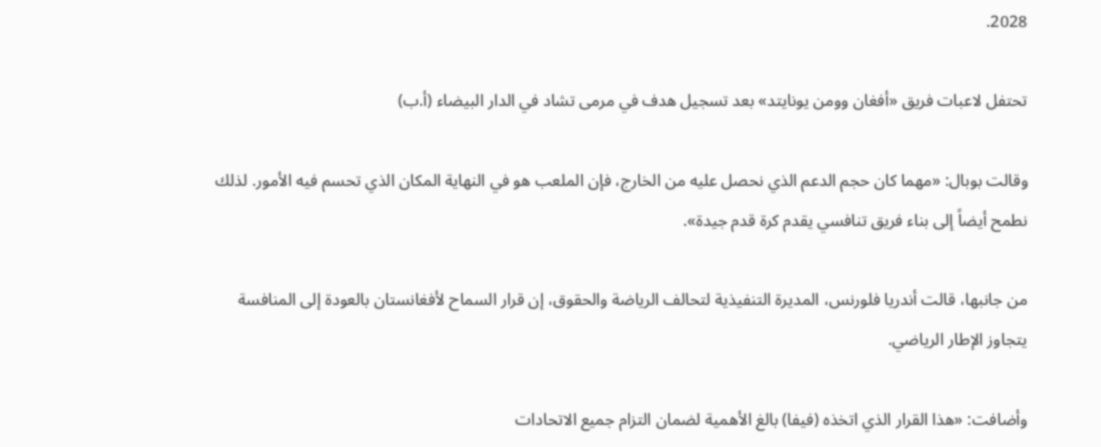2028.

تحتفل لاعبات فريق «أفغان وومن يونايتد» بعد تسجيل هدف في مرمى تشاد في الدار البيضاء (أ.ب)

وقالت بوبال: «مهما كان حجم الدعم الذي نحصل عليه من الخارج، فإن الملعب هو في النهاية المكان الذي تحسم فيه الأمور. لذلك نطمح أيضاً إلى بناء فريق تنافسي يقدم كرة قدم جيدة».

من جانبها، قالت أندريا فلورنس، المديرة التنفيذية لتحالف الرياضة والحقوق، إن قرار السماح لأفغانستان بالعودة إلى المنافسة يتجاوز الإطار الرياضي.

وأضافت: «هذا القرار الذي اتخذه (فيفا) بالغ الأهمية لضمان التزام جميع الاتحادات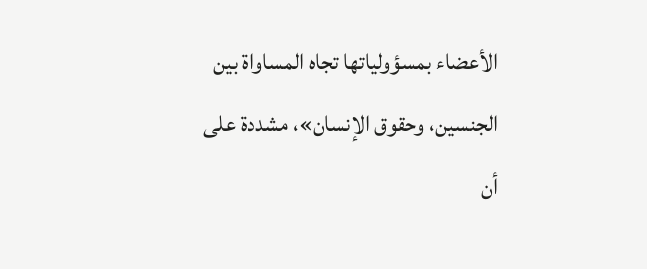الأعضاء بمسؤولياتها تجاه المساواة بين الجنسين، وحقوق الإنسان»، مشددة على أن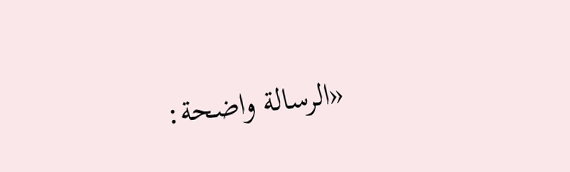«الرسالة واضحة: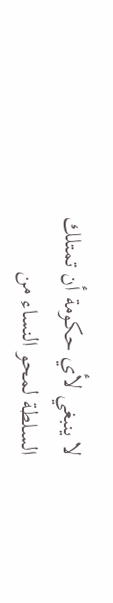لا ينبغي لأي حكومة أن تمتلك السلطة لمحو النساء من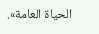الحياة العامة».